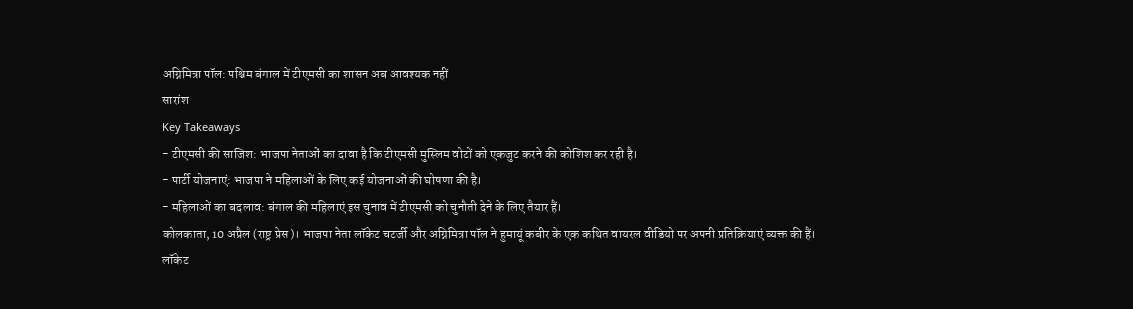अग्निमित्रा पॉल: पश्चिम बंगाल में टीएमसी का शासन अब आवश्यक नहीं
सारांश
Key Takeaways
- टीएमसी की साजिश: भाजपा नेताओं का दावा है कि टीएमसी मुस्लिम वोटों को एकजुट करने की कोशिश कर रही है।
- पार्टी योजनाएं: भाजपा ने महिलाओं के लिए कई योजनाओं की घोषणा की है।
- महिलाओं का बदलाव: बंगाल की महिलाएं इस चुनाव में टीएमसी को चुनौती देने के लिए तैयार हैं।
कोलकाता, 10 अप्रैल (राष्ट्र प्रेस)। भाजपा नेता लॉकेट चटर्जी और अग्निमित्रा पॉल ने हुमायूं कबीर के एक कथित वायरल वीडियो पर अपनी प्रतिक्रियाएं व्यक्त की हैं।
लॉकेट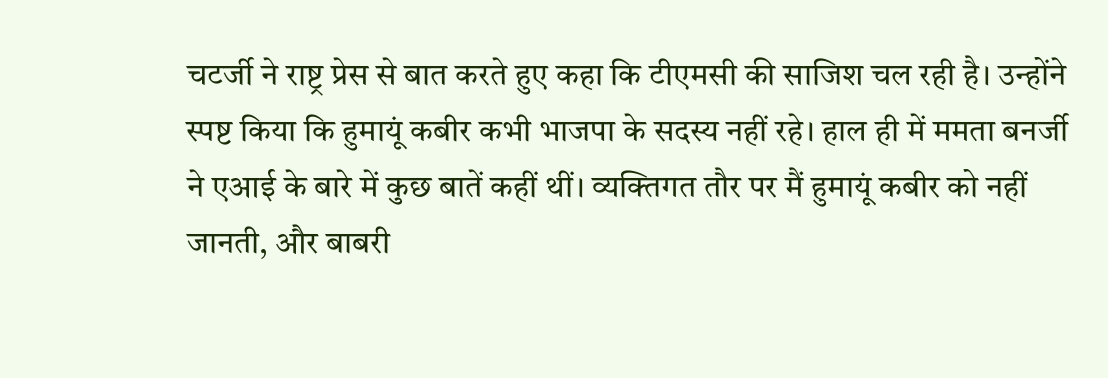चटर्जी ने राष्ट्र प्रेस से बात करते हुए कहा कि टीएमसी की साजिश चल रही है। उन्होंने स्पष्ट किया कि हुमायूं कबीर कभी भाजपा के सदस्य नहीं रहे। हाल ही में ममता बनर्जी ने एआई के बारे में कुछ बातें कहीं थीं। व्यक्तिगत तौर पर मैं हुमायूं कबीर को नहीं जानती, और बाबरी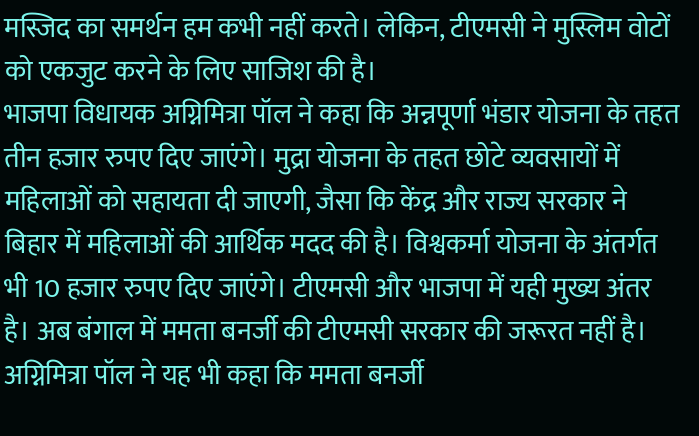मस्जिद का समर्थन हम कभी नहीं करते। लेकिन, टीएमसी ने मुस्लिम वोटों को एकजुट करने के लिए साजिश की है।
भाजपा विधायक अग्निमित्रा पॉल ने कहा कि अन्नपूर्णा भंडार योजना के तहत तीन हजार रुपए दिए जाएंगे। मुद्रा योजना के तहत छोटे व्यवसायों में महिलाओं को सहायता दी जाएगी, जैसा कि केंद्र और राज्य सरकार ने बिहार में महिलाओं की आर्थिक मदद की है। विश्वकर्मा योजना के अंतर्गत भी 10 हजार रुपए दिए जाएंगे। टीएमसी और भाजपा में यही मुख्य अंतर है। अब बंगाल में ममता बनर्जी की टीएमसी सरकार की जरूरत नहीं है।
अग्निमित्रा पॉल ने यह भी कहा कि ममता बनर्जी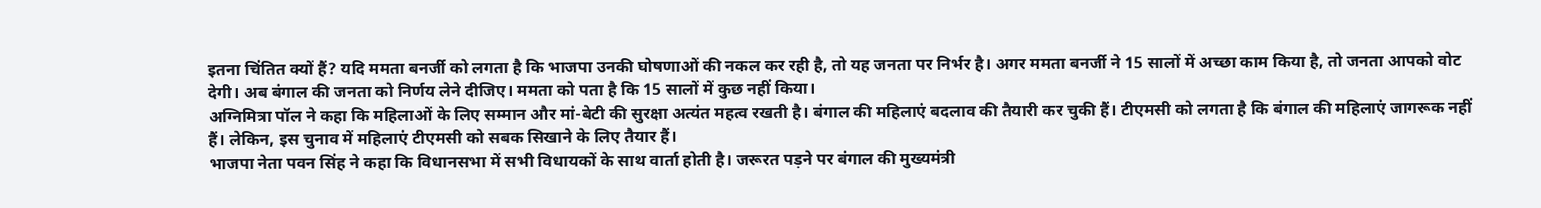इतना चिंतित क्यों हैं? यदि ममता बनर्जी को लगता है कि भाजपा उनकी घोषणाओं की नकल कर रही है, तो यह जनता पर निर्भर है। अगर ममता बनर्जी ने 15 सालों में अच्छा काम किया है, तो जनता आपको वोट देगी। अब बंगाल की जनता को निर्णय लेने दीजिए। ममता को पता है कि 15 सालों में कुछ नहीं किया।
अग्निमित्रा पॉल ने कहा कि महिलाओं के लिए सम्मान और मां-बेटी की सुरक्षा अत्यंत महत्व रखती है। बंगाल की महिलाएं बदलाव की तैयारी कर चुकी हैं। टीएमसी को लगता है कि बंगाल की महिलाएं जागरूक नहीं हैं। लेकिन, इस चुनाव में महिलाएं टीएमसी को सबक सिखाने के लिए तैयार हैं।
भाजपा नेता पवन सिंह ने कहा कि विधानसभा में सभी विधायकों के साथ वार्ता होती है। जरूरत पड़ने पर बंगाल की मुख्यमंत्री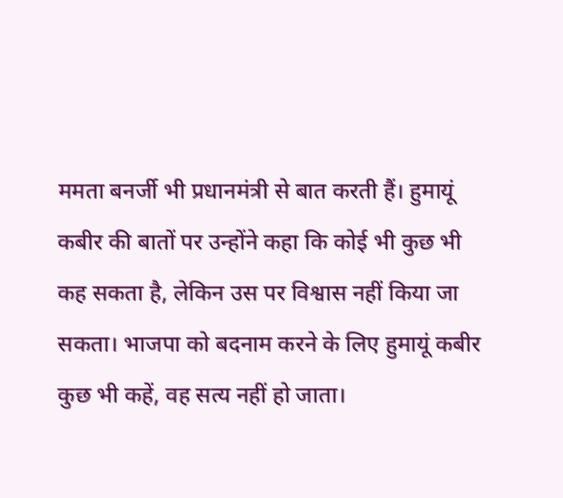ममता बनर्जी भी प्रधानमंत्री से बात करती हैं। हुमायूं कबीर की बातों पर उन्होंने कहा कि कोई भी कुछ भी कह सकता है, लेकिन उस पर विश्वास नहीं किया जा सकता। भाजपा को बदनाम करने के लिए हुमायूं कबीर कुछ भी कहें, वह सत्य नहीं हो जाता।